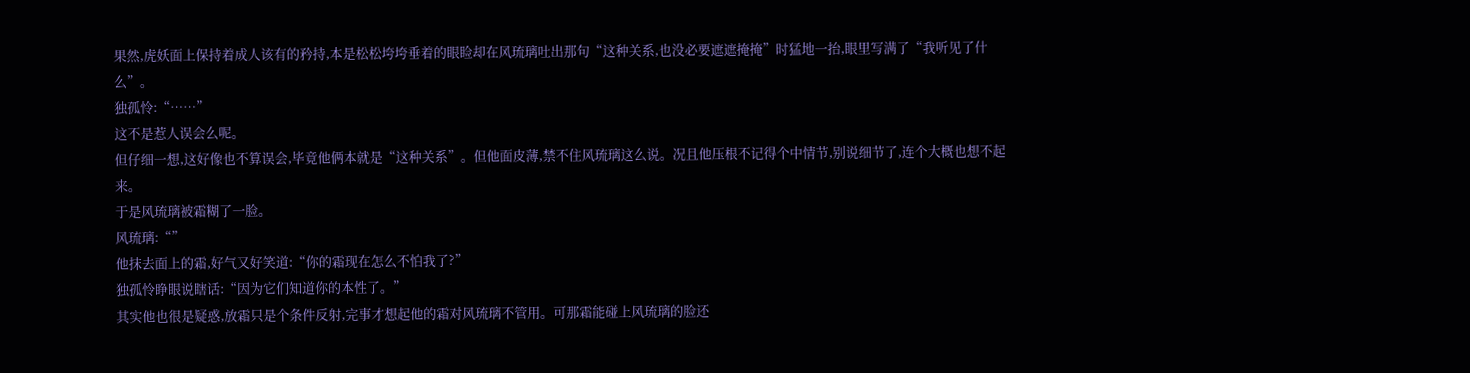果然,虎妖面上保持着成人该有的矜持,本是松松垮垮垂着的眼睑却在风琉璃吐出那句“这种关系,也没必要遮遮掩掩”时猛地一抬,眼里写满了“我听见了什么”。
独孤怜:“……”
这不是惹人误会么呢。
但仔细一想,这好像也不算误会,毕竟他俩本就是“这种关系”。但他面皮薄,禁不住风琉璃这么说。况且他压根不记得个中情节,别说细节了,连个大概也想不起来。
于是风琉璃被霜糊了一脸。
风琉璃:“”
他抹去面上的霜,好气又好笑道:“你的霜现在怎么不怕我了?”
独孤怜睁眼说瞎话:“因为它们知道你的本性了。”
其实他也很是疑惑,放霜只是个条件反射,完事才想起他的霜对风琉璃不管用。可那霜能碰上风琉璃的脸还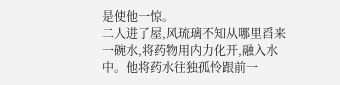是使他一惊。
二人进了屋,风琉璃不知从哪里舀来一碗水,将药物用内力化开,融入水中。他将药水往独孤怜跟前一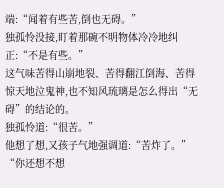端:“闻着有些苦,倒也无碍。”
独孤怜没接,盯着那碗不明物体冷冷地纠正:“不是有些。”
这气味苦得山崩地裂、苦得翻江倒海、苦得惊天地泣鬼神,也不知风琉璃是怎么得出“无碍”的结论的。
独孤怜道:“很苦。”
他想了想,又孩子气地强调道:“苦炸了。”
“你还想不想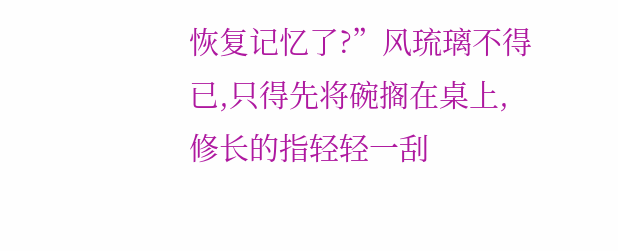恢复记忆了?”风琉璃不得已,只得先将碗搁在桌上,修长的指轻轻一刮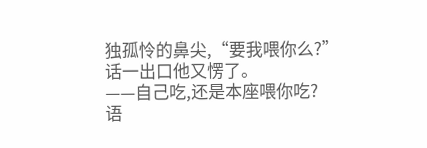独孤怜的鼻尖,“要我喂你么?”
话一出口他又愣了。
——自己吃,还是本座喂你吃?
语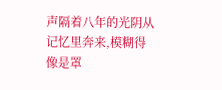声隔着八年的光阴从记忆里奔来,模糊得像是罩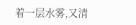着一层水雾,又清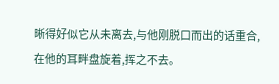晰得好似它从未离去,与他刚脱口而出的话重合,在他的耳畔盘旋着,挥之不去。